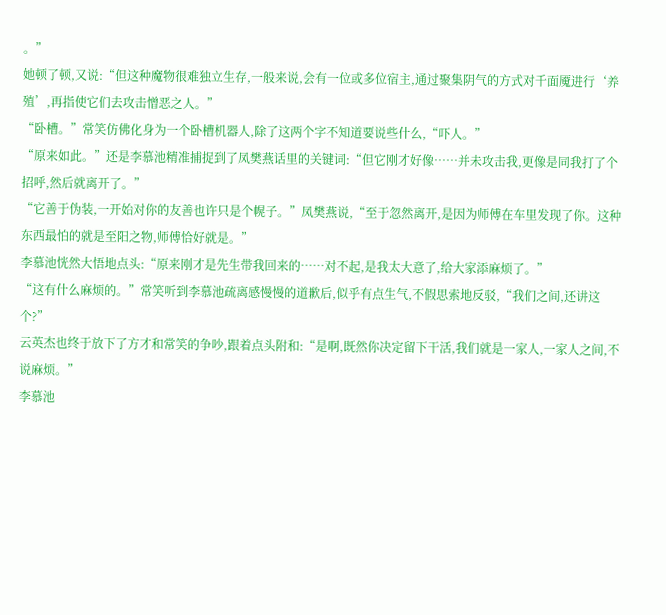。”
她顿了顿,又说:“但这种魔物很难独立生存,一般来说,会有一位或多位宿主,通过聚集阴气的方式对千面魇进行‘养殖’,再指使它们去攻击憎恶之人。”
“卧槽。”常笑仿佛化身为一个卧槽机器人,除了这两个字不知道要说些什么,“吓人。”
“原来如此。”还是李慕池精准捕捉到了凤樊燕话里的关键词:“但它刚才好像……并未攻击我,更像是同我打了个招呼,然后就离开了。”
“它善于伪装,一开始对你的友善也许只是个幌子。”凤樊燕说,“至于忽然离开,是因为师傅在车里发现了你。这种东西最怕的就是至阳之物,师傅恰好就是。”
李慕池恍然大悟地点头:“原来刚才是先生带我回来的……对不起,是我太大意了,给大家添麻烦了。”
“这有什么麻烦的。”常笑听到李慕池疏离感慢慢的道歉后,似乎有点生气,不假思索地反驳,“我们之间,还讲这个?”
云英杰也终于放下了方才和常笑的争吵,跟着点头附和:“是啊,既然你决定留下干活,我们就是一家人,一家人之间,不说麻烦。”
李慕池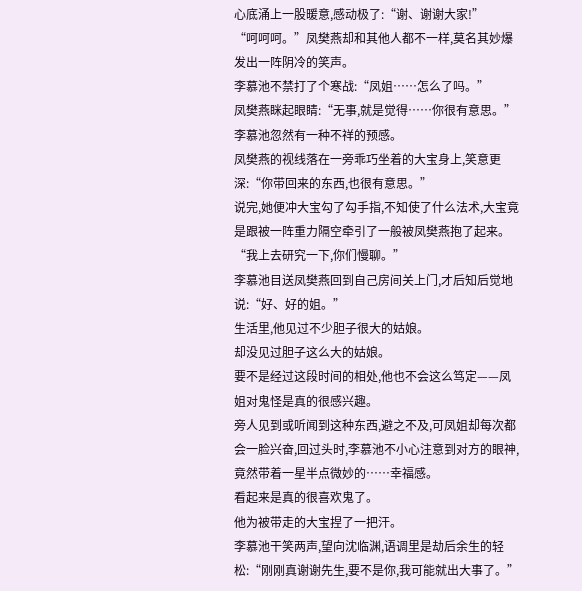心底涌上一股暖意,感动极了:“谢、谢谢大家!”
“呵呵呵。”凤樊燕却和其他人都不一样,莫名其妙爆发出一阵阴冷的笑声。
李慕池不禁打了个寒战:“凤姐……怎么了吗。”
凤樊燕眯起眼睛:“无事,就是觉得……你很有意思。”
李慕池忽然有一种不祥的预感。
凤樊燕的视线落在一旁乖巧坐着的大宝身上,笑意更深:“你带回来的东西,也很有意思。”
说完,她便冲大宝勾了勾手指,不知使了什么法术,大宝竟是跟被一阵重力隔空牵引了一般被凤樊燕抱了起来。
“我上去研究一下,你们慢聊。”
李慕池目送凤樊燕回到自己房间关上门,才后知后觉地说:“好、好的姐。”
生活里,他见过不少胆子很大的姑娘。
却没见过胆子这么大的姑娘。
要不是经过这段时间的相处,他也不会这么笃定——凤姐对鬼怪是真的很感兴趣。
旁人见到或听闻到这种东西,避之不及,可凤姐却每次都会一脸兴奋,回过头时,李慕池不小心注意到对方的眼神,竟然带着一星半点微妙的……幸福感。
看起来是真的很喜欢鬼了。
他为被带走的大宝捏了一把汗。
李慕池干笑两声,望向沈临渊,语调里是劫后余生的轻松:“刚刚真谢谢先生,要不是你,我可能就出大事了。”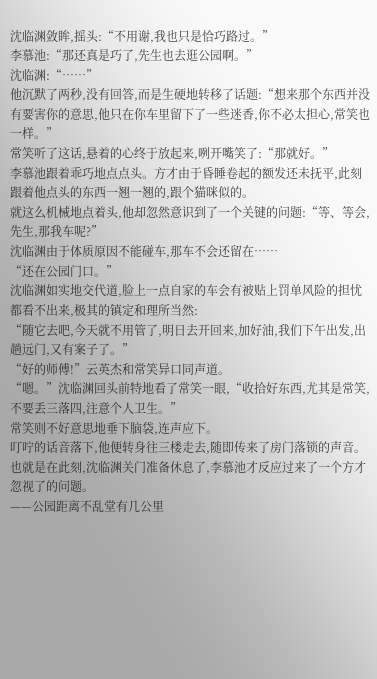沈临渊敛眸,摇头:“不用谢,我也只是恰巧路过。”
李慕池:“那还真是巧了,先生也去逛公园啊。”
沈临渊:“……”
他沉默了两秒,没有回答,而是生硬地转移了话题:“想来那个东西并没有要害你的意思,他只在你车里留下了一些迷香,你不必太担心,常笑也一样。”
常笑听了这话,悬着的心终于放起来,咧开嘴笑了:“那就好。”
李慕池跟着乖巧地点点头。方才由于昏睡卷起的额发还未抚平,此刻跟着他点头的东西一翘一翘的,跟个猫咪似的。
就这么机械地点着头,他却忽然意识到了一个关键的问题:“等、等会,先生,那我车呢?”
沈临渊由于体质原因不能碰车,那车不会还留在……
“还在公园门口。”
沈临渊如实地交代道,脸上一点自家的车会有被贴上罚单风险的担忧都看不出来,极其的镇定和理所当然:
“随它去吧,今天就不用管了,明日去开回来,加好油,我们下午出发,出趟远门,又有案子了。”
“好的师傅!”云英杰和常笑异口同声道。
“嗯。”沈临渊回头前特地看了常笑一眼,“收拾好东西,尤其是常笑,不要丢三落四,注意个人卫生。”
常笑则不好意思地垂下脑袋,连声应下。
叮咛的话音落下,他便转身往三楼走去,随即传来了房门落锁的声音。
也就是在此刻,沈临渊关门准备休息了,李慕池才反应过来了一个方才忽视了的问题。
——公园距离不乱堂有几公里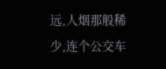远,人烟那般稀少,连个公交车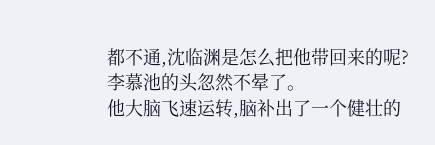都不通,沈临渊是怎么把他带回来的呢?
李慕池的头忽然不晕了。
他大脑飞速运转,脑补出了一个健壮的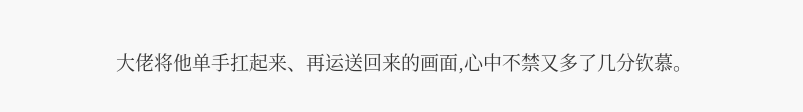大佬将他单手扛起来、再运送回来的画面,心中不禁又多了几分钦慕。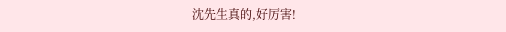沈先生真的,好厉害!